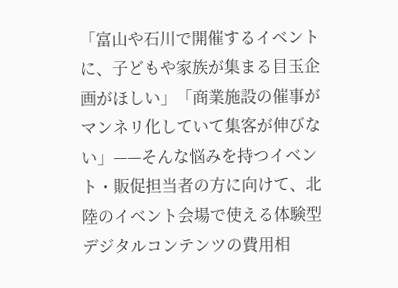「富山や石川で開催するイベントに、子どもや家族が集まる目玉企画がほしい」「商業施設の催事がマンネリ化していて集客が伸びない」——そんな悩みを持つイベント・販促担当者の方に向けて、北陸のイベント会場で使える体験型デジタルコンテンツの費用相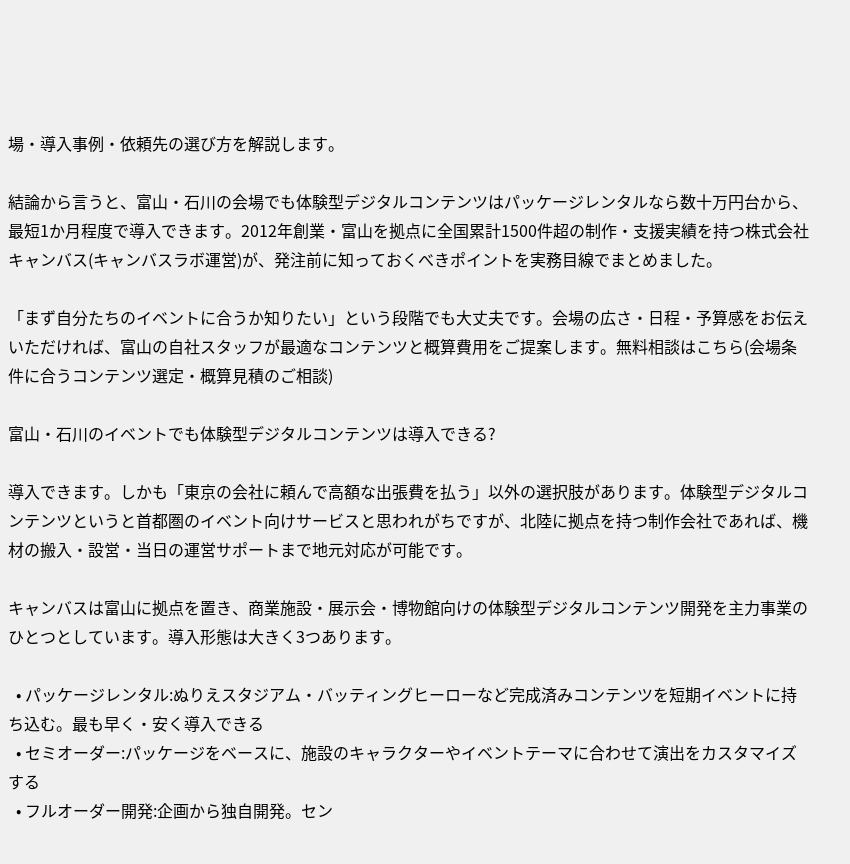場・導入事例・依頼先の選び方を解説します。

結論から言うと、富山・石川の会場でも体験型デジタルコンテンツはパッケージレンタルなら数十万円台から、最短1か月程度で導入できます。2012年創業・富山を拠点に全国累計1500件超の制作・支援実績を持つ株式会社キャンバス(キャンバスラボ運営)が、発注前に知っておくべきポイントを実務目線でまとめました。

「まず自分たちのイベントに合うか知りたい」という段階でも大丈夫です。会場の広さ・日程・予算感をお伝えいただければ、富山の自社スタッフが最適なコンテンツと概算費用をご提案します。無料相談はこちら(会場条件に合うコンテンツ選定・概算見積のご相談)

富山・石川のイベントでも体験型デジタルコンテンツは導入できる?

導入できます。しかも「東京の会社に頼んで高額な出張費を払う」以外の選択肢があります。体験型デジタルコンテンツというと首都圏のイベント向けサービスと思われがちですが、北陸に拠点を持つ制作会社であれば、機材の搬入・設営・当日の運営サポートまで地元対応が可能です。

キャンバスは富山に拠点を置き、商業施設・展示会・博物館向けの体験型デジタルコンテンツ開発を主力事業のひとつとしています。導入形態は大きく3つあります。

  • パッケージレンタル:ぬりえスタジアム・バッティングヒーローなど完成済みコンテンツを短期イベントに持ち込む。最も早く・安く導入できる
  • セミオーダー:パッケージをベースに、施設のキャラクターやイベントテーマに合わせて演出をカスタマイズする
  • フルオーダー開発:企画から独自開発。セン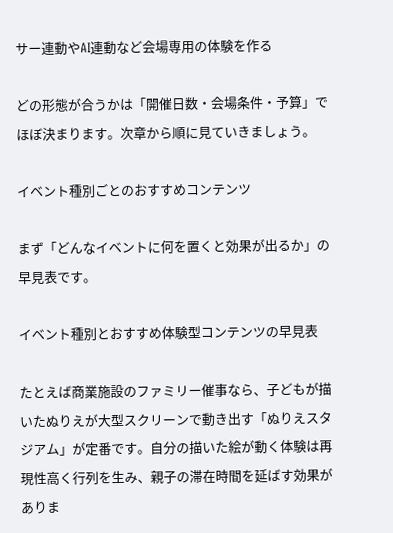サー連動やAI連動など会場専用の体験を作る

どの形態が合うかは「開催日数・会場条件・予算」でほぼ決まります。次章から順に見ていきましょう。

イベント種別ごとのおすすめコンテンツ

まず「どんなイベントに何を置くと効果が出るか」の早見表です。

イベント種別とおすすめ体験型コンテンツの早見表

たとえば商業施設のファミリー催事なら、子どもが描いたぬりえが大型スクリーンで動き出す「ぬりえスタジアム」が定番です。自分の描いた絵が動く体験は再現性高く行列を生み、親子の滞在時間を延ばす効果がありま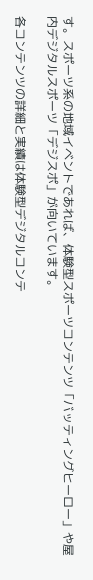す。スポーツ系の地域イベントであれば、体験型スポーツコンテンツ「バッティングヒーロー」や屋内デジタルスポーツ「デジスポ」が向いています。

各コンテンツの詳細と実績は体験型デジタルコンテ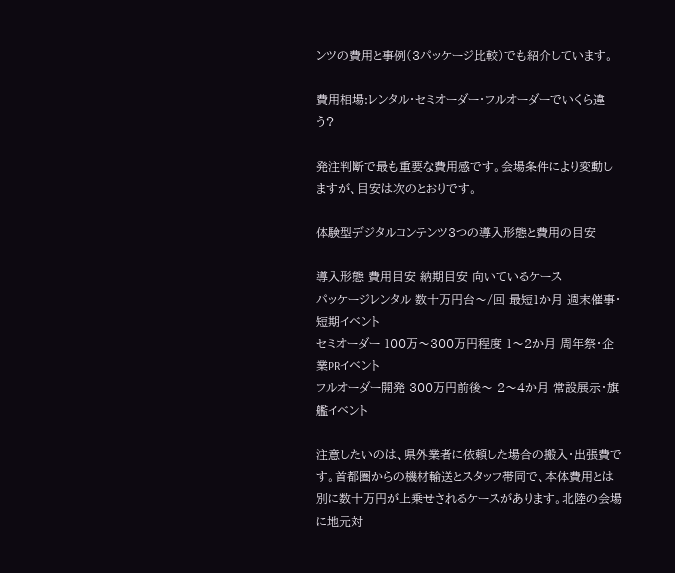ンツの費用と事例(3パッケージ比較)でも紹介しています。

費用相場:レンタル・セミオーダー・フルオーダーでいくら違う?

発注判断で最も重要な費用感です。会場条件により変動しますが、目安は次のとおりです。

体験型デジタルコンテンツ3つの導入形態と費用の目安

導入形態 費用目安 納期目安 向いているケース
パッケージレンタル 数十万円台〜/回 最短1か月 週末催事・短期イベント
セミオーダー 100万〜300万円程度 1〜2か月 周年祭・企業PRイベント
フルオーダー開発 300万円前後〜 2〜4か月 常設展示・旗艦イベント

注意したいのは、県外業者に依頼した場合の搬入・出張費です。首都圏からの機材輸送とスタッフ帯同で、本体費用とは別に数十万円が上乗せされるケースがあります。北陸の会場に地元対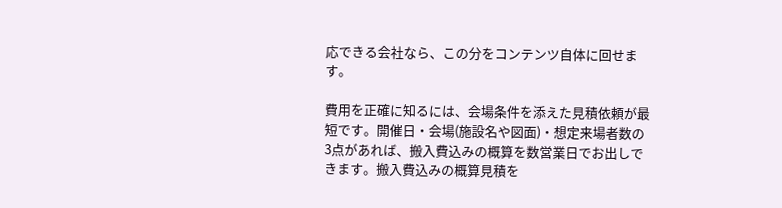応できる会社なら、この分をコンテンツ自体に回せます。

費用を正確に知るには、会場条件を添えた見積依頼が最短です。開催日・会場(施設名や図面)・想定来場者数の3点があれば、搬入費込みの概算を数営業日でお出しできます。搬入費込みの概算見積を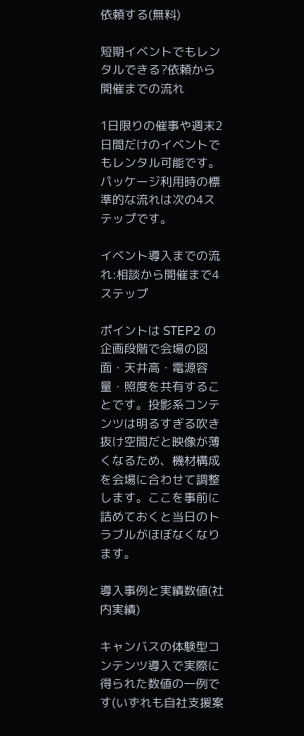依頼する(無料)

短期イベントでもレンタルできる?依頼から開催までの流れ

1日限りの催事や週末2日間だけのイベントでもレンタル可能です。パッケージ利用時の標準的な流れは次の4ステップです。

イベント導入までの流れ:相談から開催まで4ステップ

ポイントは STEP2 の企画段階で会場の図面・天井高・電源容量・照度を共有することです。投影系コンテンツは明るすぎる吹き抜け空間だと映像が薄くなるため、機材構成を会場に合わせて調整します。ここを事前に詰めておくと当日のトラブルがほぼなくなります。

導入事例と実績数値(社内実績)

キャンバスの体験型コンテンツ導入で実際に得られた数値の一例です(いずれも自社支援案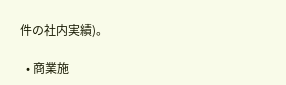件の社内実績)。

  • 商業施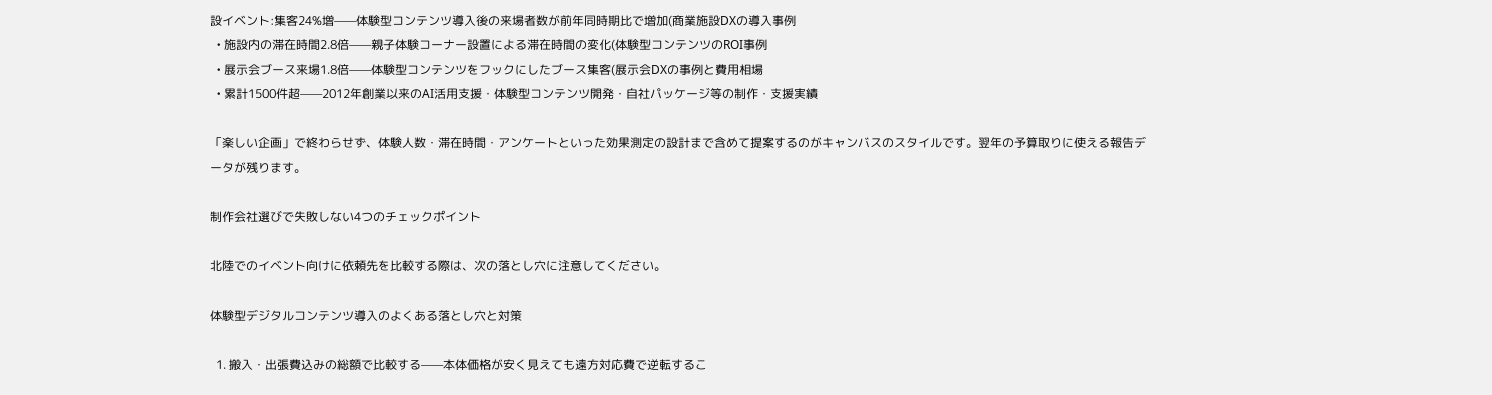設イベント:集客24%増——体験型コンテンツ導入後の来場者数が前年同時期比で増加(商業施設DXの導入事例
  • 施設内の滞在時間2.8倍——親子体験コーナー設置による滞在時間の変化(体験型コンテンツのROI事例
  • 展示会ブース来場1.8倍——体験型コンテンツをフックにしたブース集客(展示会DXの事例と費用相場
  • 累計1500件超——2012年創業以来のAI活用支援・体験型コンテンツ開発・自社パッケージ等の制作・支援実績

「楽しい企画」で終わらせず、体験人数・滞在時間・アンケートといった効果測定の設計まで含めて提案するのがキャンバスのスタイルです。翌年の予算取りに使える報告データが残ります。

制作会社選びで失敗しない4つのチェックポイント

北陸でのイベント向けに依頼先を比較する際は、次の落とし穴に注意してください。

体験型デジタルコンテンツ導入のよくある落とし穴と対策

  1. 搬入・出張費込みの総額で比較する——本体価格が安く見えても遠方対応費で逆転するこ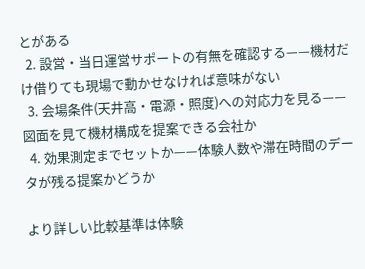とがある
  2. 設営・当日運営サポートの有無を確認する——機材だけ借りても現場で動かせなければ意味がない
  3. 会場条件(天井高・電源・照度)への対応力を見る——図面を見て機材構成を提案できる会社か
  4. 効果測定までセットか——体験人数や滞在時間のデータが残る提案かどうか

より詳しい比較基準は体験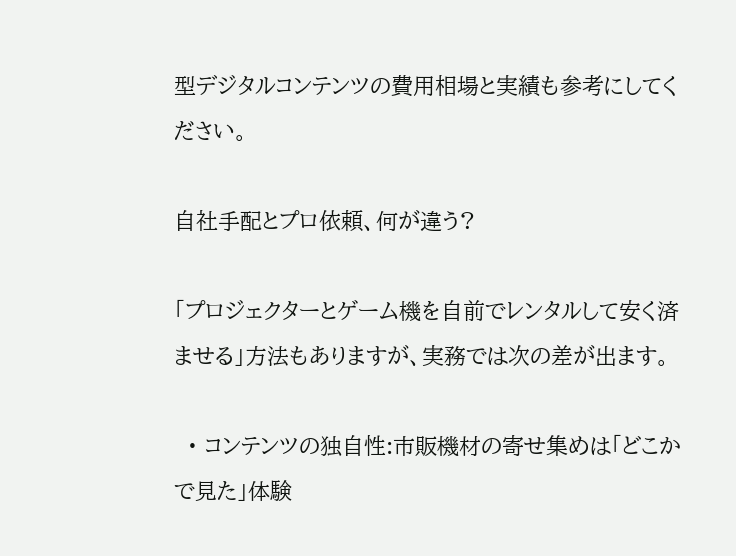型デジタルコンテンツの費用相場と実績も参考にしてください。

自社手配とプロ依頼、何が違う?

「プロジェクターとゲーム機を自前でレンタルして安く済ませる」方法もありますが、実務では次の差が出ます。

  • コンテンツの独自性:市販機材の寄せ集めは「どこかで見た」体験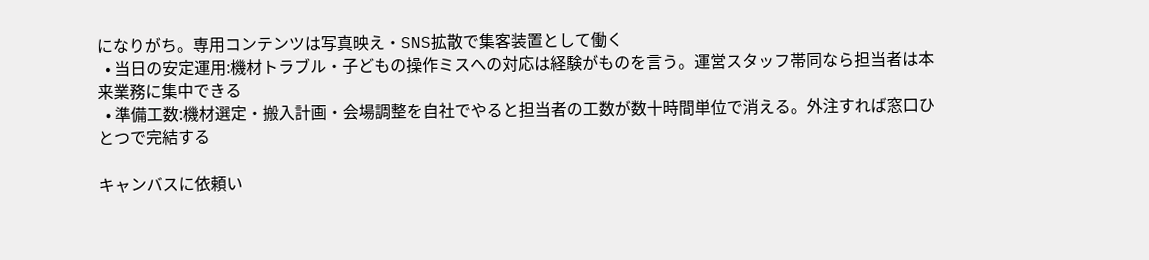になりがち。専用コンテンツは写真映え・SNS拡散で集客装置として働く
  • 当日の安定運用:機材トラブル・子どもの操作ミスへの対応は経験がものを言う。運営スタッフ帯同なら担当者は本来業務に集中できる
  • 準備工数:機材選定・搬入計画・会場調整を自社でやると担当者の工数が数十時間単位で消える。外注すれば窓口ひとつで完結する

キャンバスに依頼い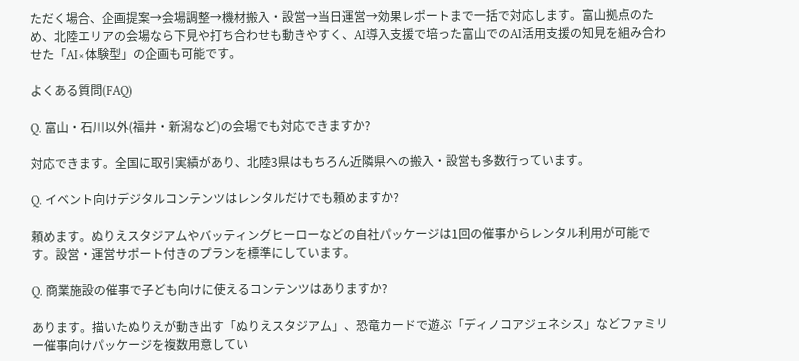ただく場合、企画提案→会場調整→機材搬入・設営→当日運営→効果レポートまで一括で対応します。富山拠点のため、北陸エリアの会場なら下見や打ち合わせも動きやすく、AI導入支援で培った富山でのAI活用支援の知見を組み合わせた「AI×体験型」の企画も可能です。

よくある質問(FAQ)

Q. 富山・石川以外(福井・新潟など)の会場でも対応できますか?

対応できます。全国に取引実績があり、北陸3県はもちろん近隣県への搬入・設営も多数行っています。

Q. イベント向けデジタルコンテンツはレンタルだけでも頼めますか?

頼めます。ぬりえスタジアムやバッティングヒーローなどの自社パッケージは1回の催事からレンタル利用が可能です。設営・運営サポート付きのプランを標準にしています。

Q. 商業施設の催事で子ども向けに使えるコンテンツはありますか?

あります。描いたぬりえが動き出す「ぬりえスタジアム」、恐竜カードで遊ぶ「ディノコアジェネシス」などファミリー催事向けパッケージを複数用意してい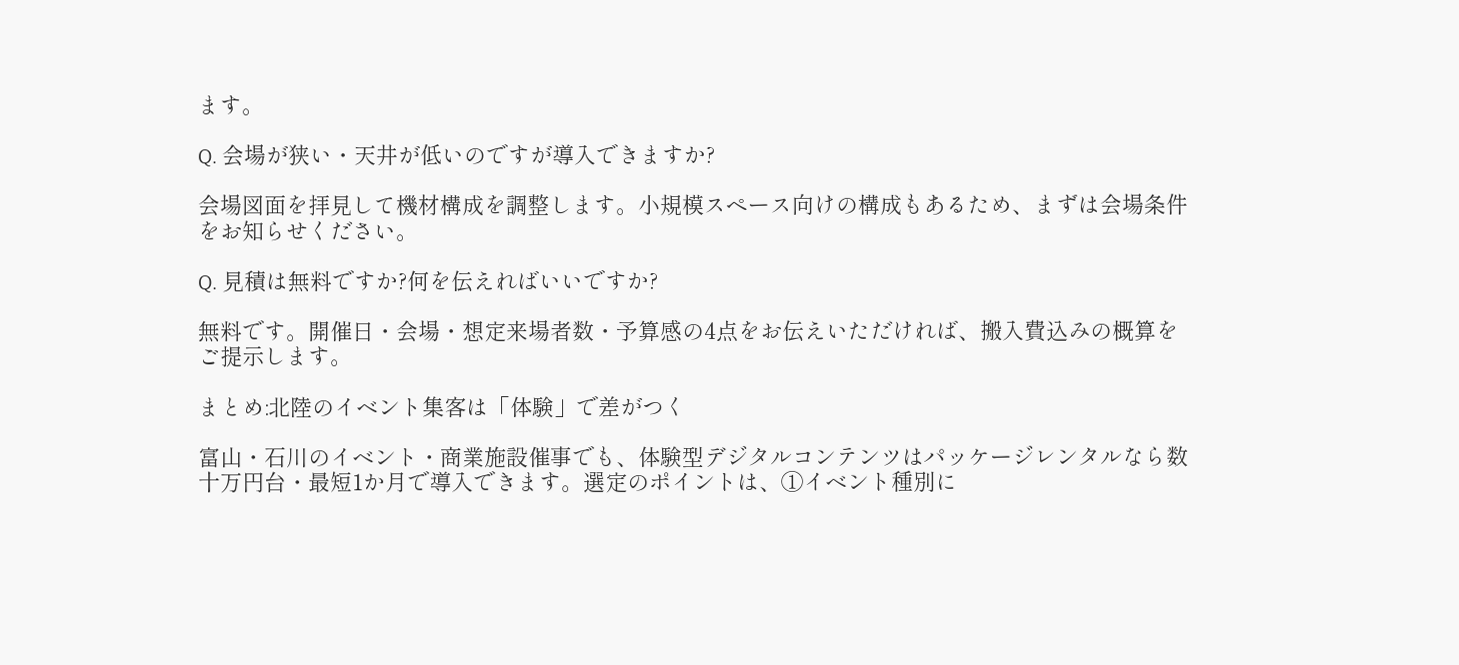ます。

Q. 会場が狭い・天井が低いのですが導入できますか?

会場図面を拝見して機材構成を調整します。小規模スペース向けの構成もあるため、まずは会場条件をお知らせください。

Q. 見積は無料ですか?何を伝えればいいですか?

無料です。開催日・会場・想定来場者数・予算感の4点をお伝えいただければ、搬入費込みの概算をご提示します。

まとめ:北陸のイベント集客は「体験」で差がつく

富山・石川のイベント・商業施設催事でも、体験型デジタルコンテンツはパッケージレンタルなら数十万円台・最短1か月で導入できます。選定のポイントは、①イベント種別に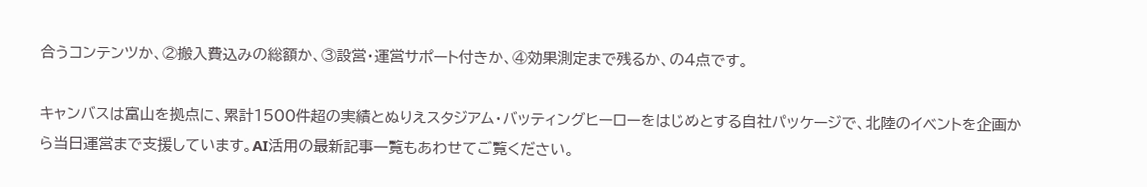合うコンテンツか、②搬入費込みの総額か、③設営・運営サポート付きか、④効果測定まで残るか、の4点です。

キャンバスは富山を拠点に、累計1500件超の実績とぬりえスタジアム・バッティングヒーローをはじめとする自社パッケージで、北陸のイベントを企画から当日運営まで支援しています。AI活用の最新記事一覧もあわせてご覧ください。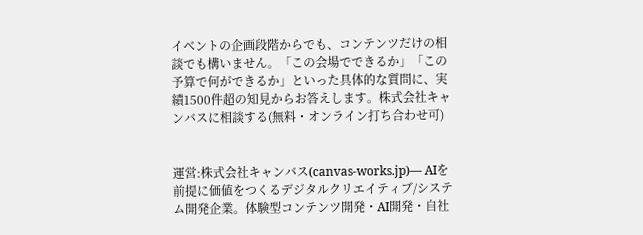イベントの企画段階からでも、コンテンツだけの相談でも構いません。「この会場でできるか」「この予算で何ができるか」といった具体的な質問に、実績1500件超の知見からお答えします。株式会社キャンバスに相談する(無料・オンライン打ち合わせ可)


運営:株式会社キャンバス(canvas-works.jp)— AIを前提に価値をつくるデジタルクリエイティブ/システム開発企業。体験型コンテンツ開発・AI開発・自社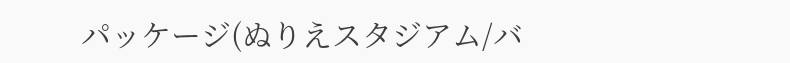パッケージ(ぬりえスタジアム/バ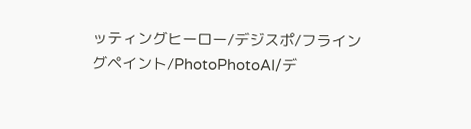ッティングヒーロー/デジスポ/フライングペイント/PhotoPhotoAI/デ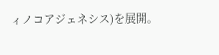ィノコアジェネシス)を展開。